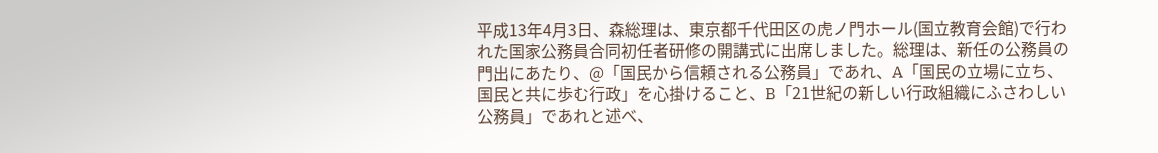平成13年4月3日、森総理は、東京都千代田区の虎ノ門ホール(国立教育会館)で行われた国家公務員合同初任者研修の開講式に出席しました。総理は、新任の公務員の門出にあたり、@「国民から信頼される公務員」であれ、A「国民の立場に立ち、国民と共に歩む行政」を心掛けること、B「21世紀の新しい行政組織にふさわしい公務員」であれと述べ、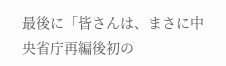最後に「皆さんは、まさに中央省庁再編後初の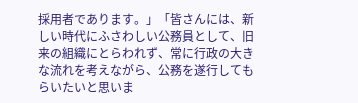採用者であります。」「皆さんには、新しい時代にふさわしい公務員として、旧来の組織にとらわれず、常に行政の大きな流れを考えながら、公務を遂行してもらいたいと思いま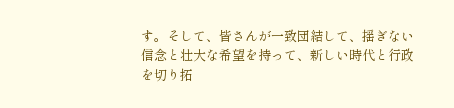す。そして、皆さんが一致団結して、揺ぎない信念と壮大な希望を持って、新しい時代と行政を切り拓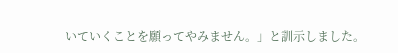いていくことを願ってやみません。」と訓示しました。